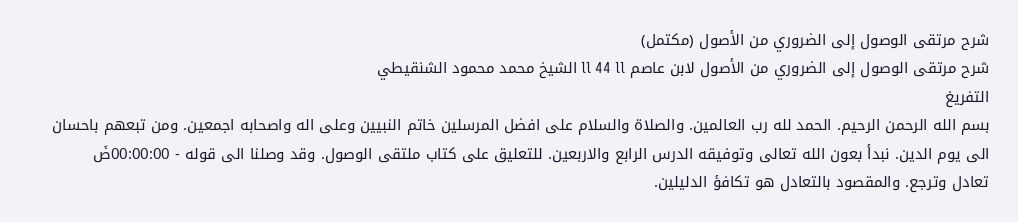شرح مرتقى الوصول إلى الضروري من الأصول (مكتمل)
شرح مرتقى الوصول إلى الضروري من الأصول لابن عاصم ll 44 ll الشيخ محمد محمود الشنقيطي
التفريغ
بسم الله الرحمن الرحيم. الحمد لله رب العالمين. والصلاة والسلام على افضل المرسلين خاتم النبيين وعلى اله واصحابه اجمعين. ومن تبعهم باحسان الى يوم الدين. نبدأ بعون الله تعالى وتوفيقه الدرس الرابع والاربعين. للتعليق على كتاب ملتقى الوصول. وقد وصلنا الى قوله - 00:00:00ضَ
تعادل وترجع. والمقصود بالتعادل هو تكافؤ الدليلين.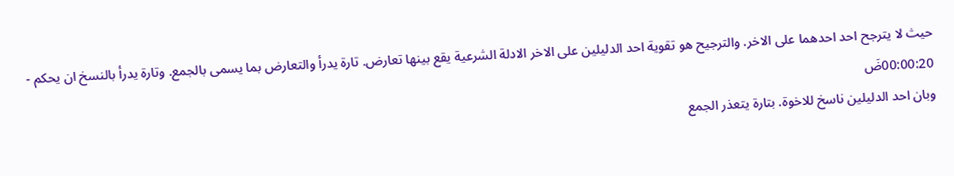حيث لا يترجح احد احدهما على الاخر. والترجيح هو تقوية احد الدليلين على الاخر الادلة الشرعية يقع بينها تعارض. تارة يدرأ والتعارض بما يسمى بالجمع. وتارة يدرأ بالنسخ ان يحكم - 00:00:20ضَ
وبان احد الدليلين ناسخ للاخوة. بتارة يتعذر الجمع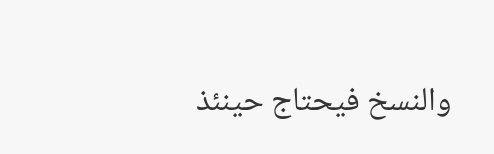والنسخ فيحتاج حينئذ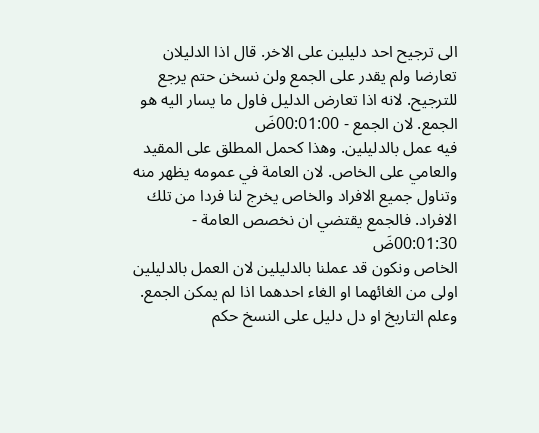الى ترجيح احد دليلين على الاخر. قال اذا الدليلان تعارضا ولم يقدر على الجمع ولن نسخن حتم يرجع للترجيح. لانه اذا تعارض الدليل فاول ما يسار اليه هو الجمع. لان الجمع - 00:01:00ضَ
فيه عمل بالدليلين. وهذا كحمل المطلق على المقيد والعامي على الخاص. لان العامة في عمومه يظهر منه وتناول جميع الافراد والخاص يخرج لنا فردا من تلك الافراد. فالجمع يقتضي ان نخصص العامة - 00:01:30ضَ
الخاص ونكون قد عملنا بالدليلين لان العمل بالدليلين اولى من الغائهما او الغاء احدهما اذا لم يمكن الجمع. وعلم التاريخ او دل دليل على النسخ حكم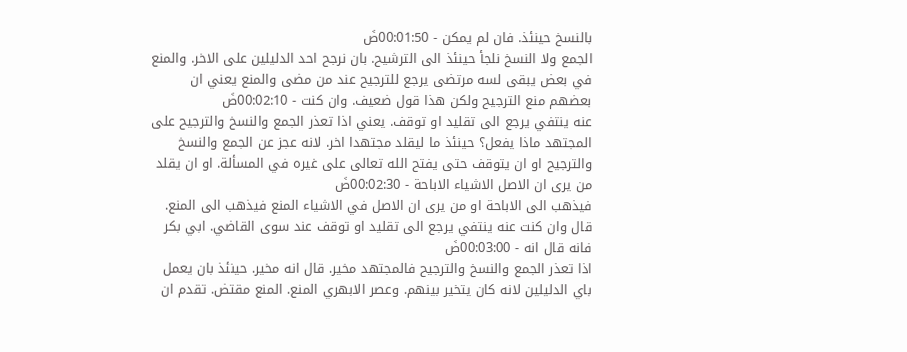بالنسخ حينئذ. فان لم يمكن - 00:01:50ضَ
الجمع ولا النسخ نلجأ حينئذ الى الترشيح. بان نرجح احد الدليلين على الاخر. والمنع في بعض يبقى لسه مرتضى يرجع للترجيح عند من مضى والمنع يعني ان بعضهم منع الترجيح ولكن هذا قول ضعيف. وان كنت - 00:02:10ضَ
عنه ينتفي يرجع الى تقليد او توقف. يعني اذا تعذر الجمع والنسخ والترجيح على المجتهد ماذا يفعل؟ حينئذ ما ليقلد مجتهدا اخر. لانه عجز عن الجمع والنسخ والترجيح او ان يتوقف حتى يفتح الله تعالى على غيره في المسألة. او ان يقلد من يرى ان الاصل الاشياء الاباحة - 00:02:30ضَ
فيذهب الى الاباحة او من يرى ان الاصل في الاشياء المنع فيذهب الى المنع. قال وان كنت عنه ينتفي يرجع الى تقليد او توقف عند سوى القاضي. ابي بكر فانه قال انه - 00:03:00ضَ
اذا تعذر الجمع والنسخ والترجيح فالمجتهد مخير. قال انه مخير. حينئذ بان يعمل باي الدليلين لانه كان يتخير بينهم. وعصر الابهري المنع. المنع مقتض. تقدم ان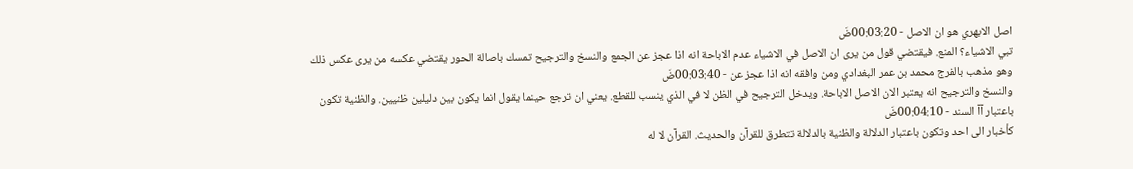اصل الابهري هو ان الاصل - 00:03:20ضَ
تبي الاشياء؟ المنع. فيقتضي قول من يرى ان الاصل في الاشياء عدم الاباحة انه اذا عجز عن الجمع والنسخ والترجيح تمسك باصالة الحور يقتضي عكسه من يرى عكس ذلك وهو مذهب بالفرج محمد بن عمر البغدادي ومن وافقه انه اذا عجز عن - 00:03:40ضَ
والنسخ والترجيح انه يعتبر الان الاصل الاباحة. ويدخل الترجيح في الظن لا في الذي ينسب للقطع. يعني ان ترجع حينما يقول انما يكون بين دليلين ظنيين. والظنية تكون باعتبار آآ السند - 00:04:10ضَ
كأخبار الى احد وتكون باعتبار الدلالة والظنية بالدلالة تتطرق للقرآن والحديث. القرآن لا له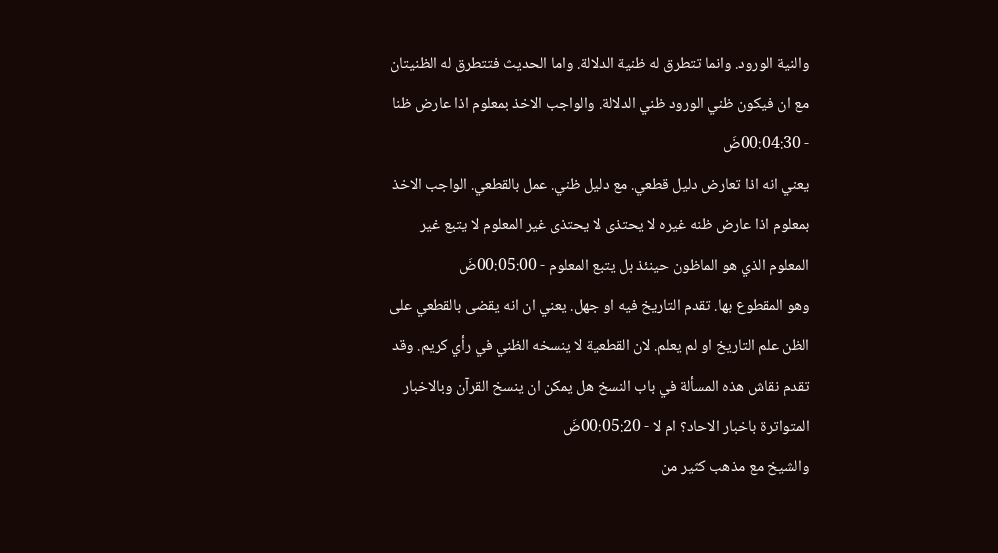والنية الورود. وانما تتطرق له ظنية الدلالة. واما الحديث فتتطرق له الظنيتان مع ان فيكون ظني الورود ظني الدلالة. والواجب الاخذ بمعلوم اذا عارض ظنا - 00:04:30ضَ
يعني انه اذا تعارض دليل قطعي. مع دليل ظني. عمل بالقطعي. الواجب الاخذ بمعلوم اذا عارض ظنه غيره لا يحتذى لا يحتذى غير المعلوم لا يتبع غير المعلوم الذي هو الماظون حينئذ بل يتبع المعلوم - 00:05:00ضَ
وهو المقطوع بها. تقدم التاريخ فيه او جهل. يعني ان انه يقضى بالقطعي على الظن علم التاريخ او لم يعلم. لان القطعية لا ينسخه الظني في رأي كريم. وقد تقدم نقاش هذه المسألة في باب النسخ هل يمكن ان ينسخ القرآن وبالاخبار المتواترة باخبار الاحاد؟ ام لا - 00:05:20ضَ
والشيخ مع مذهب كثير من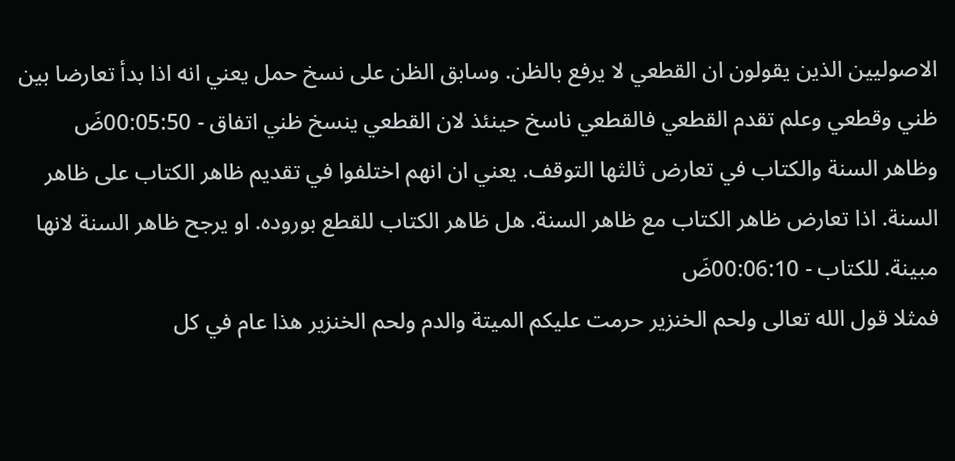الاصوليين الذين يقولون ان القطعي لا يرفع بالظن. وسابق الظن على نسخ حمل يعني انه اذا بدأ تعارضا بين ظني وقطعي وعلم تقدم القطعي فالقطعي ناسخ حينئذ لان القطعي ينسخ ظني اتفاق - 00:05:50ضَ
وظاهر السنة والكتاب في تعارض ثالثها التوقف. يعني ان انهم اختلفوا في تقديم ظاهر الكتاب على ظاهر السنة. اذا تعارض ظاهر الكتاب مع ظاهر السنة. هل ظاهر الكتاب للقطع بوروده. او يرجح ظاهر السنة لانها مبينة. للكتاب - 00:06:10ضَ
فمثلا قول الله تعالى ولحم الخنزير حرمت عليكم الميتة والدم ولحم الخنزير هذا عام في كل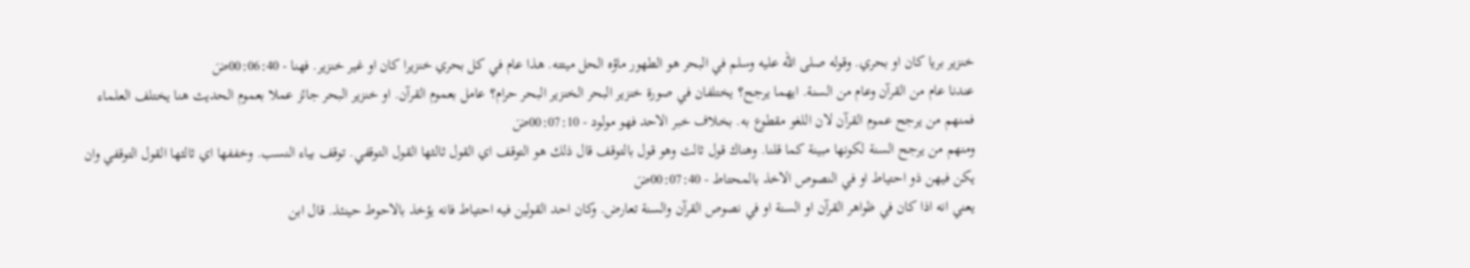خنزير بريا كان او بحري. وقوله صلى الله عليه وسلم في البحر هو الطهور ماؤه الحل ميتته. هذا عام في كل بحري خنزيرا كان او غير خنزير. فهنا - 00:06:40ضَ
عندنا عام من القرآن وعام من السنة. ايهما يرجح؟ يختلفان في صورة خنزير البحر الخنزير البحر حرام؟ عامل بعموم القرآن. او خنزير البحر جائز عملا بعموم الحديث هنا يختلف العلماء فمنهم من يرجح عموم القرآن لان اللغو مقطوع به. بخلاف خبر الاحد فهو مولود - 00:07:10ضَ
ومنهم من يرجح السنة لكونها مبينة كما قلنا. وهناك قول ثالث وهو قول بالتوقف قال ذلك هو التوقف اي القول ثالثها القول التوقفي. توقف بياء النسب. وخففها اي ثالثها القول التوقفي وان يكن فيهن ذو احتياط او في النصوص الاخذ بالمحتاط - 00:07:40ضَ
يعني انه اذا كان في ظواهر القرآن او السنة او في نصوص القرآن والسنة تعارض. وكان احد القولين فيه احتياط فانه يؤخذ بالاحوط حينئذ. قال ابن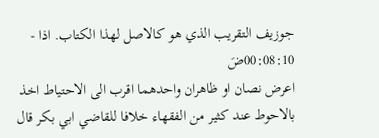جوزيف التقريب الذي هو كالاصل لهذا الكتاب. اذا - 00:08:10ضَ
اعرض نصان او ظاهران واحدهما اقرب الى الاحتياط اخذ بالاحوط عند كثير من الفقهاء خلافا للقاضي ابي بكر قال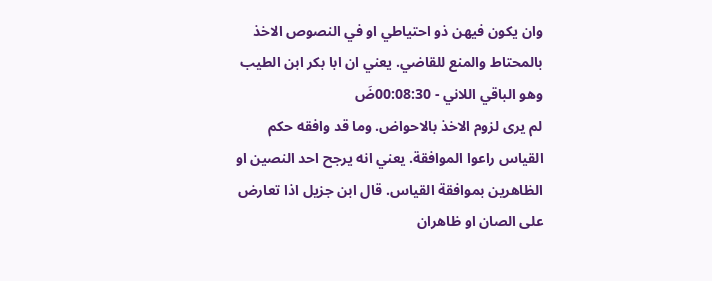وان يكون فيهن ذو احتياطي او في النصوص الاخذ بالمحتاط والمنع للقاضي. يعني ان ابا بكر ابن الطيب وهو الباقي اللاني - 00:08:30ضَ
لم يرى لزوم الاخذ بالاحواض. وما قد وافقه حكم القياس راعوا الموافقة. يعني انه يرجح احد النصين او الظاهرين بموافقة القياس. قال ابن جزيل اذا تعارض على الصان او ظاهران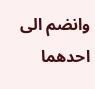وانضم الى احدهما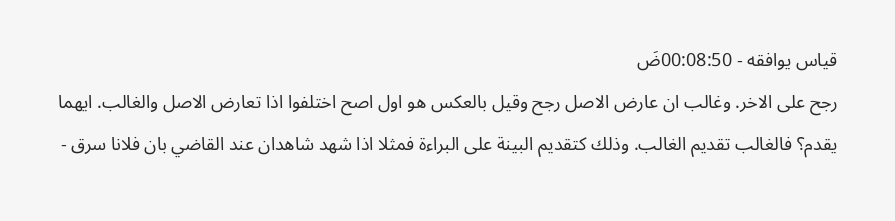قياس يوافقه - 00:08:50ضَ
رجح على الاخر. وغالب ان عارض الاصل رجح وقيل بالعكس هو اول اصح اختلفوا اذا تعارض الاصل والغالب. ايهما يقدم؟ فالغالب تقديم الغالب. وذلك كتقديم البينة على البراءة فمثلا اذا شهد شاهدان عند القاضي بان فلانا سرق -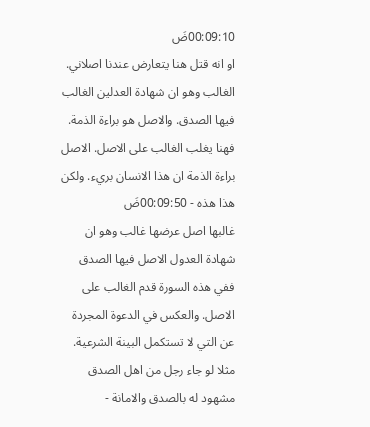00:09:10ضَ
او انه قتل هنا يتعارض عندنا اصلاني. الغالب وهو ان شهادة العدلين الغالب فيها الصدق. والاصل هو براءة الذمة. فهنا يغلب الغالب على الاصل. الاصل براءة الذمة ان هذا الانسان بريء. ولكن هذا هذه - 00:09:50ضَ
غالبها اصل عرضها غالب وهو ان شهادة العدول الاصل فيها الصدق ففي هذه السورة قدم الغالب على الاصل. والعكس في الدعوة المجردة عن التي لا تستكمل البينة الشرعية. مثلا لو جاء رجل من اهل الصدق مشهود له بالصدق والامانة -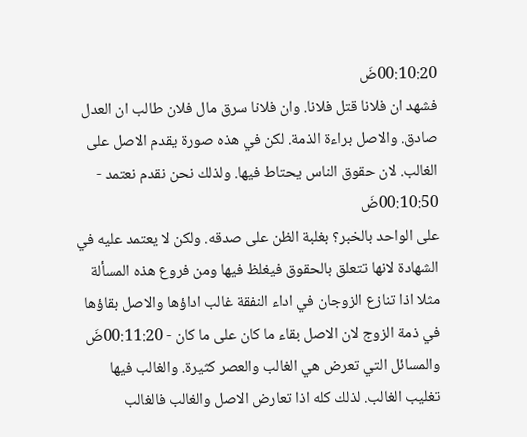00:10:20ضَ
فشهد ان فلانا قتل فلانا. وان فلانا سرق مال فلان طالب ان العدل صادق. والاصل براءة الذمة. لكن في هذه صورة يقدم الاصل على الغالب. لان حقوق الناس يحتاط فيها. ولذلك نحن نقدم نعتمد - 00:10:50ضَ
على الواحد بالخبر؟ بغلبة الظن على صدقه. ولكن لا يعتمد عليه في الشهادة لانها تتعلق بالحقوق فيغلظ فيها ومن فروع هذه المسألة مثلا اذا تنازع الزوجان في اداء النفقة غالب اداؤها والاصل بقاؤها في ذمة الزوج لان الاصل بقاء ما كان على ما كان - 00:11:20ضَ
والمسائل التي تعرض هي الغالب والعصر كثيرة. والغالب فيها تغليب الغالب. لذلك كله اذا تعارض الاصل والغالب فالغالب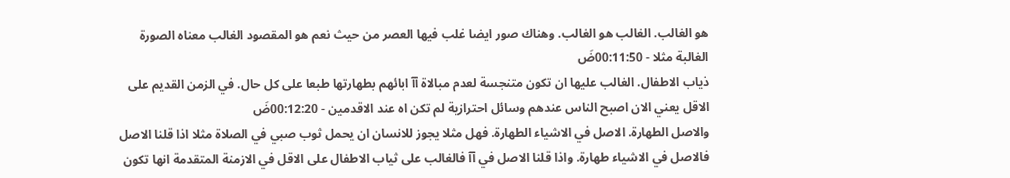هو الغالب. الغالب هو الغالب. وهناك صور ايضا غلب فيها العصر من حيث نعم هو المقصود الغالب معناه الصورة الغالبة مثلا - 00:11:50ضَ
ذياب الاطفال. الغالب عليها ان تكون متنجسة لعدم مبالاة آآ ابائهم بطهارتها طبعا على كل حال. في الزمن القديم على الاقل يعني الان اصبح الناس عندهم وسائل احترازية لم تكن اه عند الاقدمين - 00:12:20ضَ
والاصل الطهارة. الاصل في الاشياء الطهارة. فهل مثلا يجوز للانسان ان يحمل ثوب صبي في الصلاة مثلا اذا قلنا الاصل فالاصل في الاشياء طهارة. واذا قلنا الاصل في آآ فالغالب على ثياب الاطفال على الاقل في الازمنة المتقدمة انها تكون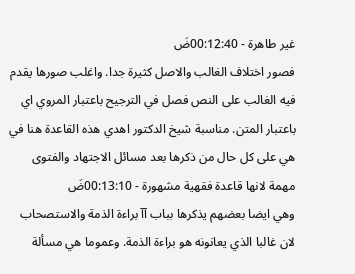غير طاهرة - 00:12:40ضَ
فصور اختلاف الغالب والاصل كثيرة جدا. واغلب صورها يقدم فيه الغالب على النص فصل في الترجيح باعتبار المروي اي باعتبار المتن. مناسبة شيخ الدكتور اهدي هذه القاعدة هنا في هي على كل حال من ذكرها بعد مسائل الاجتهاد والفتوى مهمة لانها قاعدة فقهية مشهورة - 00:13:10ضَ
وهي ايضا بعضهم يذكرها بباب آآ براءة الذمة والاستصحاب لان غالبا الذي يعانونه هو براءة الذمة. وعموما هي مسألة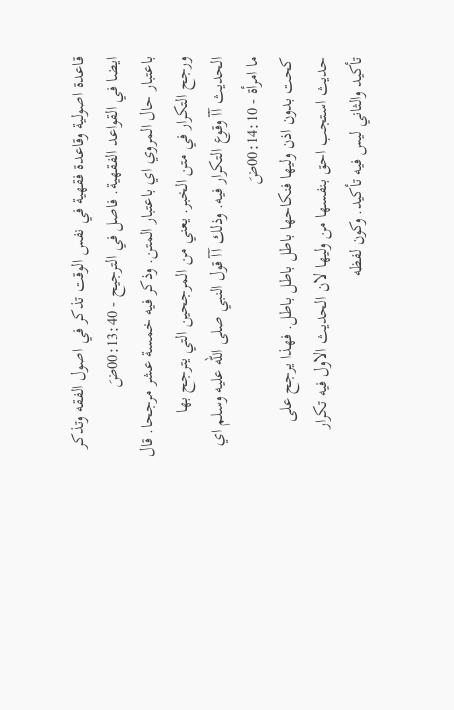قاعدة اصولية وقاعدة فقهية في نفس الوقت تذكر في اصول الفقه وتذكر ايضا في القواعد الفقهية. فاصل في الترجيح - 00:13:40ضَ
باعتبار حال المروي اي باعتبار المتن. وذكر فيه خمسة عشر مرجحا. قال ورجح التكرار في متن الخبر. يعني من المرجحين التي يترجح بها الحديث آآ وقوع التكرار فيه. وذلك آآ قول النبي صلى الله عليه وسلم اي ما امرأة - 00:14:10ضَ
كحت بدون اذن وليها فنكاحها باطل باطل باطل. فهذا يرجح على حديث استجب احق بنفسها من وليها لان الحديث الاول فيه تكرار تأكيد والثاني ليس فيه تأكيد. وكون لفظه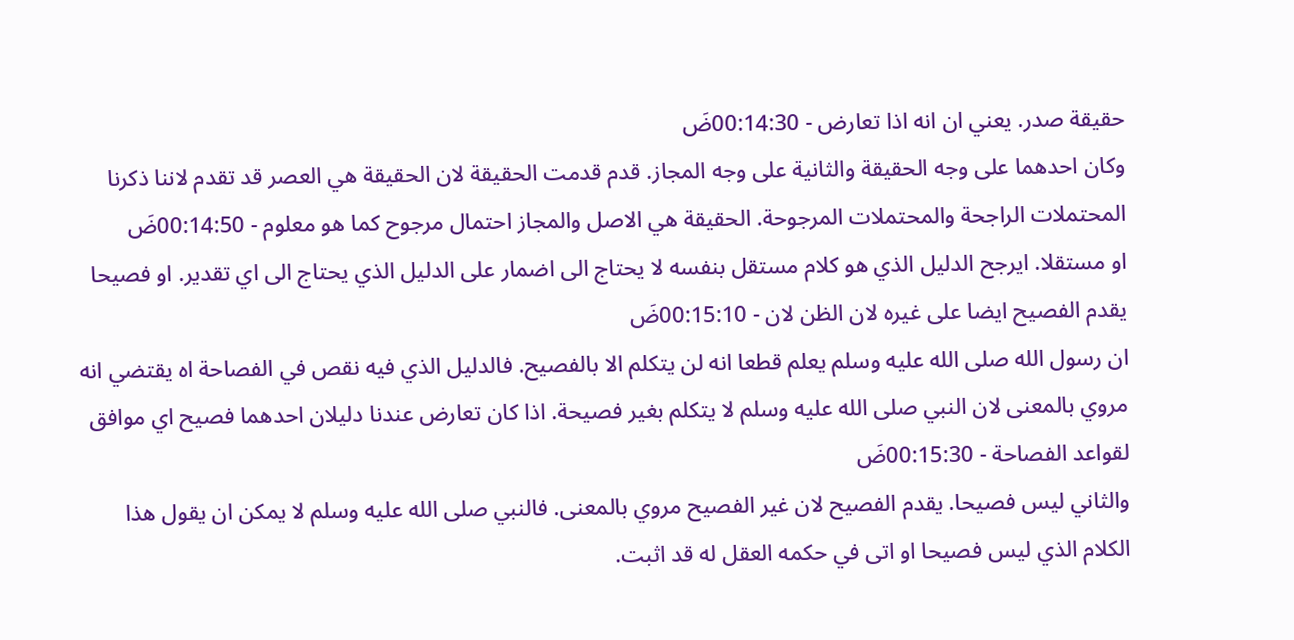حقيقة صدر. يعني ان انه اذا تعارض - 00:14:30ضَ
وكان احدهما على وجه الحقيقة والثانية على وجه المجاز. قدم قدمت الحقيقة لان الحقيقة هي العصر قد تقدم لاننا ذكرنا المحتملات الراجحة والمحتملات المرجوحة. الحقيقة هي الاصل والمجاز احتمال مرجوح كما هو معلوم - 00:14:50ضَ
او مستقلا. ايرجح الدليل الذي هو كلام مستقل بنفسه لا يحتاج الى اضمار على الدليل الذي يحتاج الى اي تقدير. او فصيحا يقدم الفصيح ايضا على غيره لان الظن لان - 00:15:10ضَ
ان رسول الله صلى الله عليه وسلم يعلم قطعا انه لن يتكلم الا بالفصيح. فالدليل الذي فيه نقص في الفصاحة اه يقتضي انه مروي بالمعنى لان النبي صلى الله عليه وسلم لا يتكلم بغير فصيحة. اذا كان تعارض عندنا دليلان احدهما فصيح اي موافق لقواعد الفصاحة - 00:15:30ضَ
والثاني ليس فصيحا. يقدم الفصيح لان غير الفصيح مروي بالمعنى. فالنبي صلى الله عليه وسلم لا يمكن ان يقول هذا الكلام الذي ليس فصيحا او اتى في حكمه العقل له قد اثبت.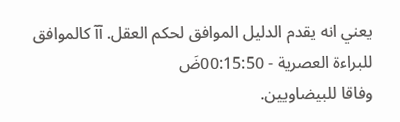يعني انه يقدم الدليل الموافق لحكم العقل. آآ كالموافق للبراءة العصرية - 00:15:50ضَ
وفاقا للبيضاويين.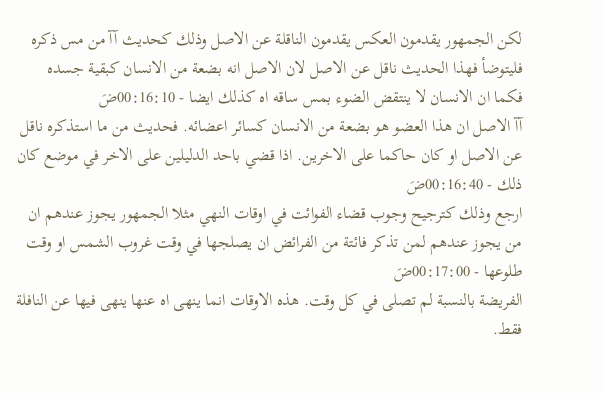لكن الجمهور يقدمون العكس يقدمون الناقلة عن الاصل وذلك كحديث آآ من مس ذكره فليتوضأ فهذا الحديث ناقل عن الاصل لان الاصل انه بضعة من الانسان كبقية جسده فكما ان الانسان لا ينتقض الضوء بمس ساقه اه كذلك ايضا - 00:16:10ضَ
آآ الاصل ان هذا العضو هو بضعة من الانسان كسائر اعضائه. فحديث من ما استذكره ناقل عن الاصل او كان حاكما على الاخرين. اذا قضي باحد الدليلين على الاخر في موضع كان ذلك - 00:16:40ضَ
ارجع وذلك كترجيح وجوب قضاء الفوائت في اوقات النهي مثلا الجمهور يجوز عندهم ان من يجوز عندهم لمن تذكر فائتة من الفرائض ان يصلجها في وقت غروب الشمس او وقت طلوعها - 00:17:00ضَ
الفريضة بالنسبة لم تصلى في كل وقت. هذه الاوقات انما ينهى اه عنها ينهى فيها عن النافلة فقط.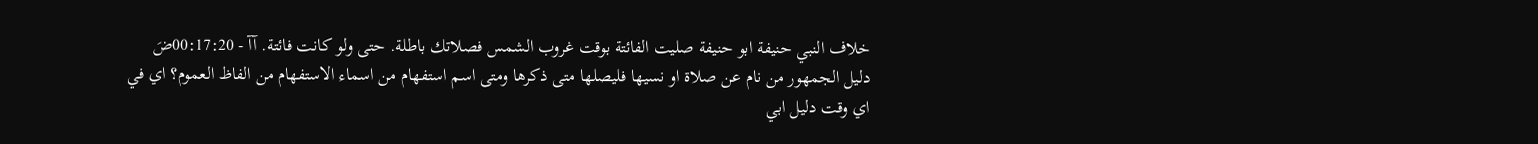خلاف النبي حنيفة ابو حنيفة صليت الفائتة بوقت غروب الشمس فصلاتك باطلة. حتى ولو كانت فائتة. آآ - 00:17:20ضَ
دليل الجمهور من نام عن صلاة او نسيها فليصلها متى ذكرها ومتى اسم استفهام من اسماء الاستفهام من الفاظ العموم؟ اي في اي وقت دليل ابي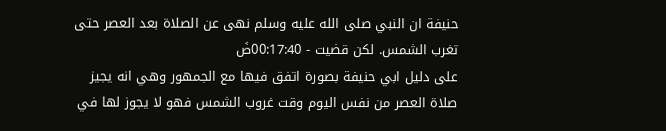حنيفة ان النبي صلى الله عليه وسلم نهى عن الصلاة بعد العصر حتى تغرب الشمس. لكن قضيت - 00:17:40ضَ
على دليل ابي حنيفة بصورة اتفق فيها مع الجمهور وهي انه يجيز صلاة العصر من نفس اليوم وقت غروب الشمس فهو لا يجوز لها في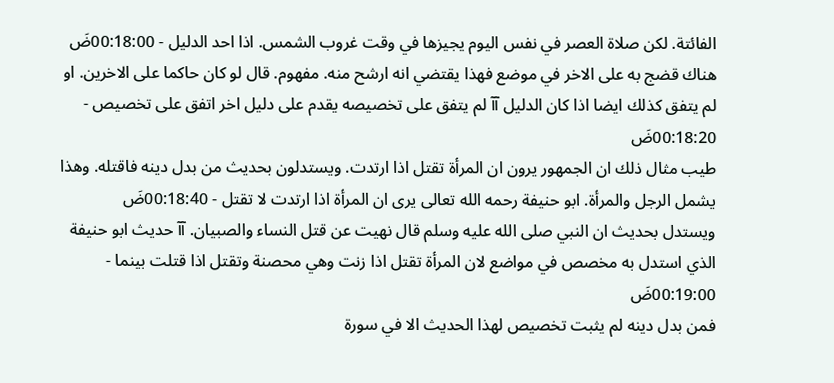الفائتة. لكن صلاة العصر في نفس اليوم يجيزها في وقت غروب الشمس. اذا احد الدليل - 00:18:00ضَ
هناك قضج به على الاخر في موضع فهذا يقتضي انه ارشح منه. مفهوم. قال لو كان حاكما على الاخرين. او لم يتفق كذلك ايضا اذا كان الدليل آآ لم يتفق على تخصيصه يقدم على دليل اخر اتفق على تخصيص - 00:18:20ضَ
طيب مثال ذلك ان الجمهور يرون ان المرأة تقتل اذا ارتدت. ويستدلون بحديث من بدل دينه فاقتله. وهذا يشمل الرجل والمرأة. ابو حنيفة رحمه الله تعالى يرى ان المرأة اذا ارتدت لا تقتل - 00:18:40ضَ
ويستدل بحديث ان النبي صلى الله عليه وسلم قال نهيت عن قتل النساء والصبيان. آآ حديث ابو حنيفة الذي استدل به مخصص في مواضع لان المرأة تقتل اذا زنت وهي محصنة وتقتل اذا قتلت بينما - 00:19:00ضَ
فمن بدل دينه لم يثبت تخصيص لهذا الحديث الا في سورة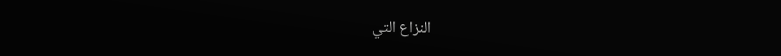النزاع التي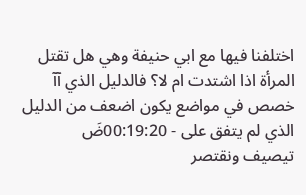اختلفنا فيها مع ابي حنيفة وهي هل تقتل المرأة اذا اشتدت ام لا؟ فالدليل الذي آآ خصص في مواضع يكون اضعف من الدليل الذي لم يتفق على - 00:19:20ضَ
تيصيف ونقتصر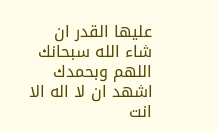عليها القدر ان شاء الله سبحانك اللهم وبحمدك اشهد ان لا اله الا انت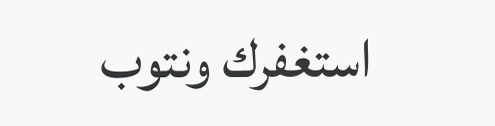استغفرك ونتوب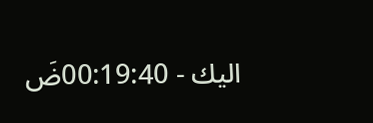اليك - 00:19:40ضَ